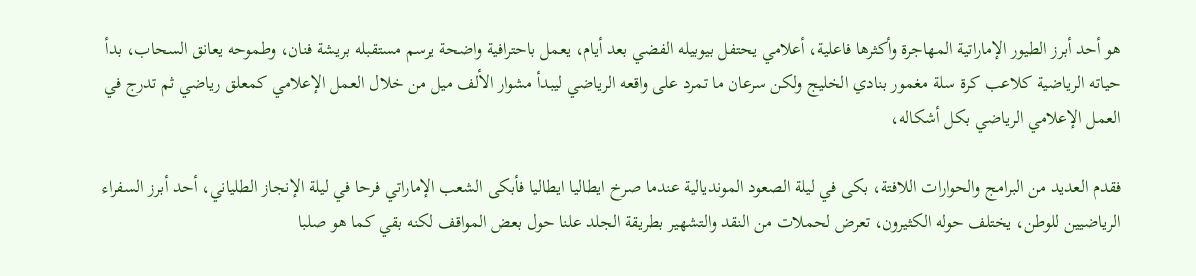هو أحد أبرز الطيور الإماراتية المهاجرة وأكثرها فاعلية، أعلامي يحتفل بيوبيله الفضي بعد أيام، يعمل باحترافية واضحة يرسم مستقبله بريشة فنان، وطموحه يعانق السحاب، بدأ حياته الرياضية كلاعب كرة سلة مغمور بنادي الخليج ولكن سرعان ما تمرد على واقعه الرياضي ليبدأ مشوار الألف ميل من خلال العمل الإعلامي كمعلق رياضي ثم تدرج في العمل الإعلامي الرياضي بكل أشكاله،

فقدم العديد من البرامج والحوارات اللافتة، بكى في ليلة الصعود المونديالية عندما صرخ ايطاليا ايطاليا فأبكى الشعب الإماراتي فرحا في ليلة الإنجاز الطلياني، أحد أبرز السفراء الرياضيين للوطن، يختلف حوله الكثيرون، تعرض لحملات من النقد والتشهير بطريقة الجلد علنا حول بعض المواقف لكنه بقي كما هو صلبا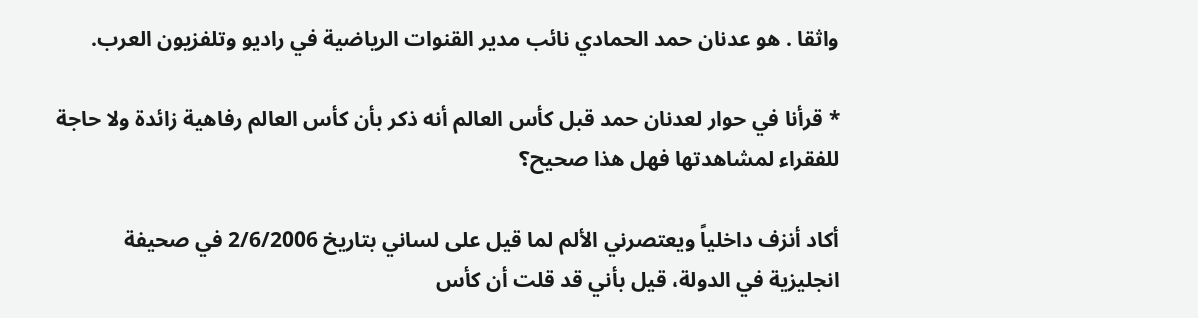واثقا . هو عدنان حمد الحمادي نائب مدير القنوات الرياضية في راديو وتلفزيون العرب.

* قرأنا في حوار لعدنان حمد قبل كأس العالم أنه ذكر بأن كأس العالم رفاهية زائدة ولا حاجة للفقراء لمشاهدتها فهل هذا صحيح؟

أكاد أنزف داخلياً ويعتصرني الألم لما قيل على لساني بتاريخ 2/6/2006 في صحيفة انجليزية في الدولة، قيل بأني قد قلت أن كأس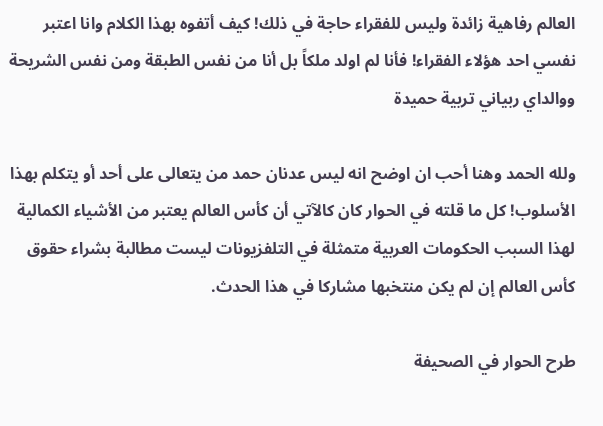العالم رفاهية زائدة وليس للفقراء حاجة في ذلك! كيف أتفوه بهذا الكلام وانا اعتبر نفسي احد هؤلاء الفقراء! فأنا لم اولد ملكاً بل أنا من نفس الطبقة ومن نفس الشريحة ووالداي ربياني تربية حميدة

ولله الحمد وهنا أحب ان اوضح انه ليس عدنان حمد من يتعالى على أحد أو يتكلم بهذا الأسلوب! كل ما قلته في الحوار كان كالآتي أن كأس العالم يعتبر من الأشياء الكمالية لهذا السبب الحكومات العربية متمثلة في التلفزيونات ليست مطالبة بشراء حقوق كأس العالم إن لم يكن منتخبها مشاركا في هذا الحدث.

طرح الحوار في الصحيفة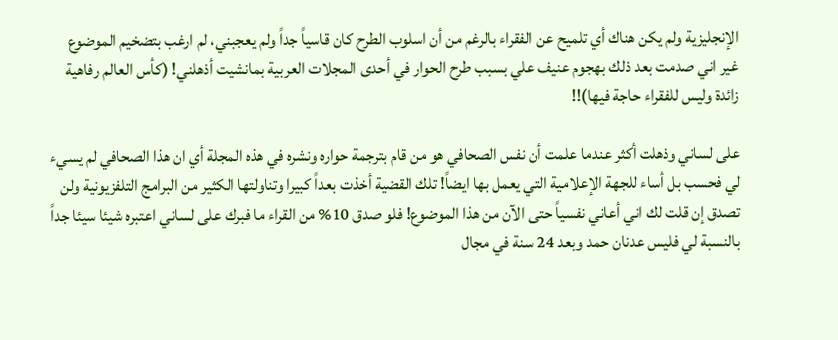الإنجليزية ولم يكن هناك أي تلميح عن الفقراء بالرغم من أن اسلوب الطرح كان قاسياً جداً ولم يعجبني، لم ارغب بتضخيم الموضوع غير اني صدمت بعد ذلك بهجوم عنيف علي بسبب طرح الحوار في أحدى المجلات العربية بمانشيت أذهلني! (كأس العالم رفاهية زائدة وليس للفقراء حاجة فيها)!!

على لساني وذهلت أكثر عندما علمت أن نفس الصحافي هو من قام بترجمة حواره ونشره في هذه المجلة أي ان هذا الصحافي لم يسيء لي فحسب بل أساء للجهة الإعلامية التي يعمل بها ايضاً! تلك القضية أخذت بعداً كبيرا وتناولتها الكثير من البرامج التلفزيونية ولن تصدق إن قلت لك اني أعاني نفسياً حتى الآن من هذا الموضوع! فلو صدق 10% من القراء ما فبرك على لساني اعتبره شيئا سيئا جداً بالنسبة لي فليس عدنان حمد وبعد 24 سنة في مجال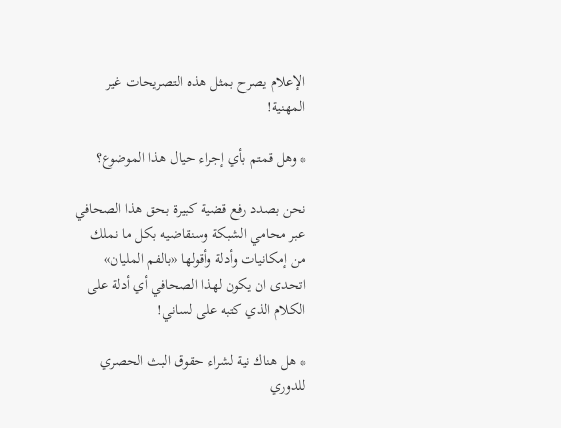الإعلام يصرح بمثل هذه التصريحات غير المهنية!

* وهل قمتم بأي إجراء حيال هذا الموضوع؟

نحن بصدد رفع قضية كبيرة بحق هذا الصحافي عبر محامي الشبكة وسنقاضيه بكل ما نملك من إمكانيات وأدلة وأقولها «بالفم المليان» اتحدى ان يكون لهذا الصحافي أي أدلة على الكلام الذي كتبه على لساني!

* هل هناك نية لشراء حقوق البث الحصري للدوري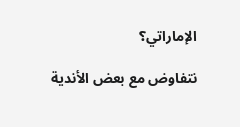الإماراتي؟

نتفاوض مع بعض الأندية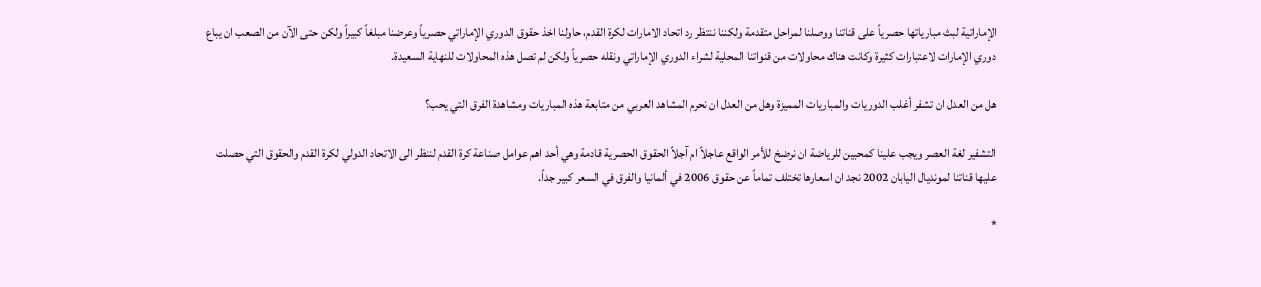الإماراتية لبث مبارياتها حصرياً على قناتنا ووصلنا لمراحل متقدمة ولكننا ننتظر رد اتحاد الامارات لكرة القدم، حاولنا اخذ حقوق الدوري الإماراتي حصرياً وعرضنا مبلغاً كبيراً ولكن حتى الآن من الصعب ان يباع دوري الإمارات لاعتبارات كثيرة وكانت هناك محاولات من قنواتنا المحلية لشراء الدوري الإماراتي ونقله حصرياً ولكن لم تصل هذه المحاولات للنهاية السعيدة.

هل من العدل ان تشفر أغلب الدوريات والمباريات المميزة وهل من العدل ان نحرم المشاهد العربي من متابعة هذه المباريات ومشاهدة الفرق التي يحب؟

التشفير لغة العصر ويجب علينا كمحبين للرياضة ان نرضخ للأمر الواقع عاجلاً ام آجلاً الحقوق الحصرية قادمة وهي أحد اهم عوامل صناعة كرة القدم لننظر الى الاتحاد الدولي لكرة القدم والحقوق التي حصلت عليها قناتنا لمونديال اليابان 2002 نجد ان اسعارها تختلف تماماً عن حقوق 2006 في ألمانيا والفرق في السعر كبير جداً.

*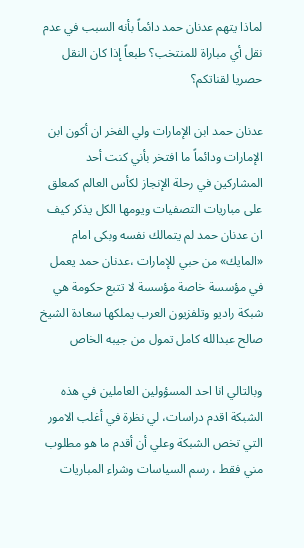لماذا يتهم عدنان حمد دائماً بأنه السبب في عدم نقل أي مباراة للمنتخب؟ طبعاً إذا كان النقل حصريا لقناتكم؟

عدنان حمد ابن الإمارات ولي الفخر ان أكون ابن الإمارات ودائماً ما افتخر بأني كنت أحد المشاركين في رحلة الإنجاز لكأس العالم كمعلق على مباريات التصفيات ويومها الكل يذكر كيف ان عدنان حمد لم يتمالك نفسه وبكى امام «المايك» من حبي للإمارات ،عدنان حمد يعمل في مؤسسة خاصة مؤسسة لا تتبع حكومة هي شبكة راديو وتلفزيون العرب يملكها سعادة الشيخ صالح عبدالله كامل تمول من جيبه الخاص

وبالتالي انا احد المسؤولين العاملين في هذه الشبكة اقدم دراسات، لي نظرة في أغلب الامور التي تخص الشبكة وعلي أن أقدم ما هو مطلوب مني فقط ، رسم السياسات وشراء المباريات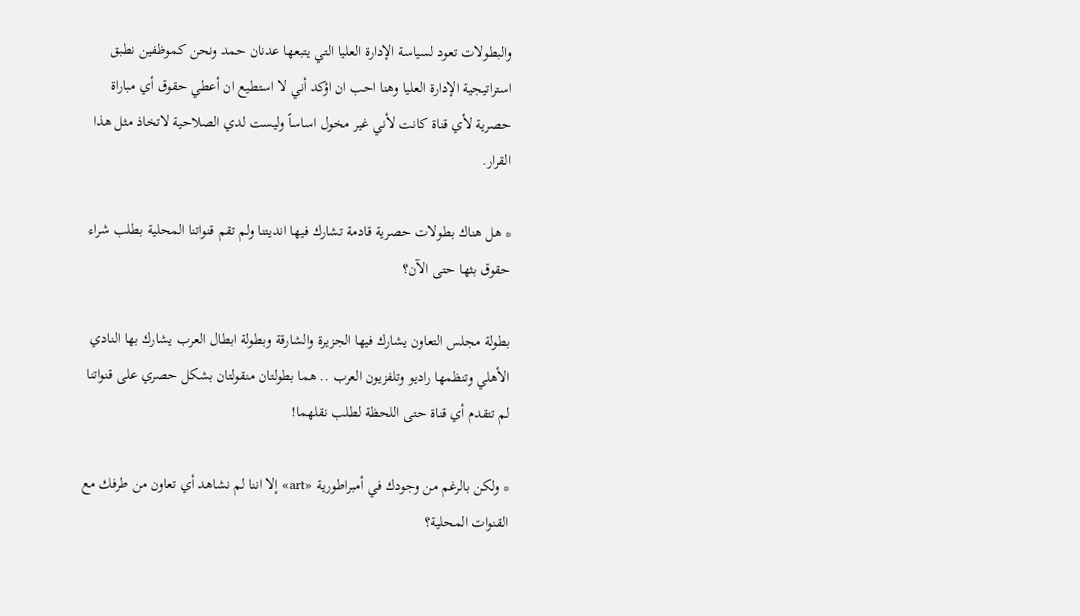والبطولات تعود لسياسة الإدارة العليا التي يتبعها عدنان حمد ونحن كموظفين نطبق استراتيجية الإدارة العليا وهنا احب ان اؤكد أني لا استطيع ان أعطي حقوق أي مباراة حصرية لأي قناة كانت لأني غير مخول اساساً وليست لدي الصلاحية لاتخاذ مثل هذا القرار.

* هل هناك بطولات حصرية قادمة تشارك فيها انديتنا ولم تقم قنواتنا المحلية بطلب شراء حقوق بثها حتى الآن؟

بطولة مجلس التعاون يشارك فيها الجزيرة والشارقة وبطولة ابطال العرب يشارك بها النادي الأهلي وتنظمها راديو وتلفزيون العرب .. هما بطولتان منقولتان بشكل حصري على قنواتنا لم تتقدم أي قناة حتى اللحظة لطلب نقلهما!

* ولكن بالرغم من وجودك في أمبراطورية «art» إلا اننا لم نشاهد أي تعاون من طرفك مع القنوات المحلية؟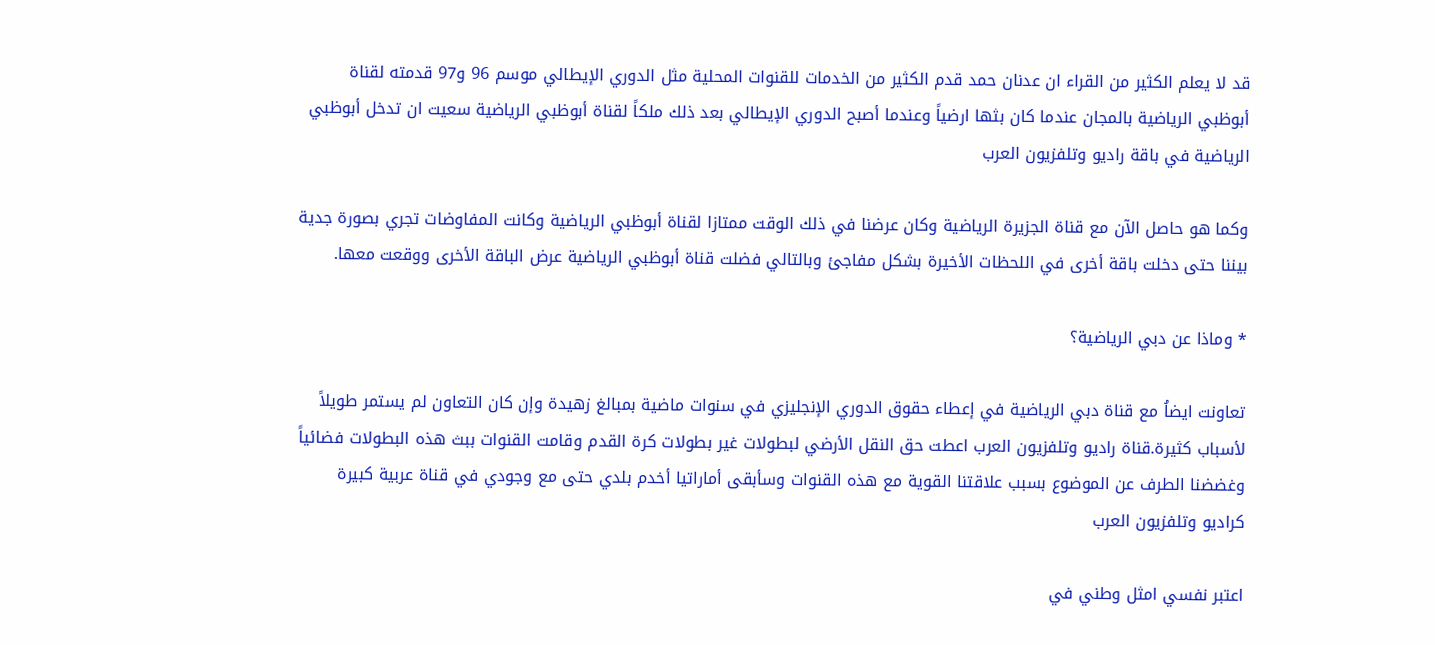قد لا يعلم الكثير من القراء ان عدنان حمد قدم الكثير من الخدمات للقنوات المحلية مثل الدوري الإيطالي موسم 96 و97 قدمته لقناة أبوظبي الرياضية بالمجان عندما كان بثها ارضياً وعندما أصبح الدوري الإيطالي بعد ذلك ملكاً لقناة أبوظبي الرياضية سعيت ان تدخل أبوظبي الرياضية في باقة راديو وتلفزيون العرب

وكما هو حاصل الآن مع قناة الجزيرة الرياضية وكان عرضنا في ذلك الوقت ممتازا لقناة أبوظبي الرياضية وكانت المفاوضات تجري بصورة جدية بيننا حتى دخلت باقة أخرى في اللحظات الأخيرة بشكل مفاجئ وبالتالي فضلت قناة أبوظبي الرياضية عرض الباقة الأخرى ووقعت معها.

* وماذا عن دبي الرياضية؟

تعاونت ايضاُ مع قناة دبي الرياضية في إعطاء حقوق الدوري الإنجليزي في سنوات ماضية بمبالغ زهيدة وإن كان التعاون لم يستمر طويلاً لأسباب كثيرة.قناة راديو وتلفزيون العرب اعطت حق النقل الأرضي لبطولات غير بطولات كرة القدم وقامت القنوات ببث هذه البطولات فضائياً وغضضنا الطرف عن الموضوع بسبب علاقتنا القوية مع هذه القنوات وسأبقى أماراتيا أخدم بلدي حتى مع وجودي في قناة عربية كبيرة كراديو وتلفزيون العرب

اعتبر نفسي امثل وطني في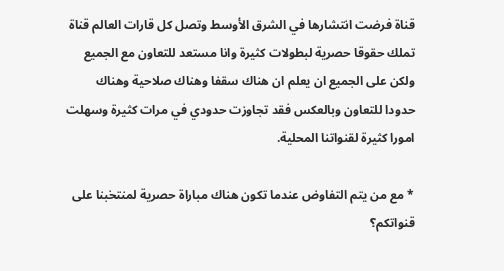قناة فرضت انتشارها في الشرق الأوسط وتصل كل قارات العالم قناة تملك حقوقا حصرية لبطولات كثيرة وانا مستعد للتعاون مع الجميع ولكن على الجميع ان يعلم ان هناك سقفا وهناك صلاحية وهناك حدودا للتعاون وبالعكس فقد تجاوزت حدودي في مرات كثيرة وسهلت امورا كثيرة لقنواتنا المحلية.

* مع من يتم التفاوض عندما تكون هناك مباراة حصرية لمنتخبنا على قنواتكم؟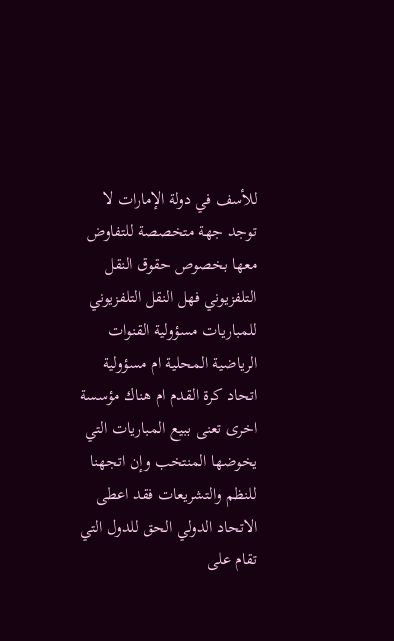للأسف في دولة الإمارات لا توجد جهة متخصصة للتفاوض معها بخصوص حقوق النقل التلفزيوني فهل النقل التلفزيوني للمباريات مسؤولية القنوات الرياضية المحلية ام مسؤولية اتحاد كرة القدم ام هناك مؤسسة اخرى تعنى ببيع المباريات التي يخوضها المنتخب وإن اتجهنا للنظم والتشريعات فقد اعطى الاتحاد الدولي الحق للدول التي تقام على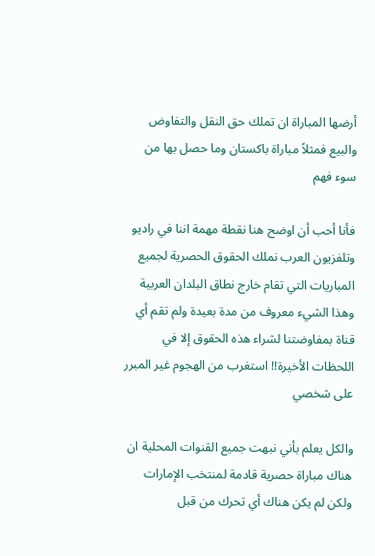أرضها المباراة ان تملك حق النقل والتفاوض والبيع فمثلاً مباراة باكستان وما حصل بها من سوء فهم

فأنا أحب أن اوضح هنا نقطة مهمة اننا في راديو وتلفزيون العرب نملك الحقوق الحصرية لجميع المباريات التي تقام خارج نطاق البلدان العربية وهذا الشيء معروف من مدة بعيدة ولم تقم أي قناة بمفاوضتنا لشراء هذه الحقوق إلا في اللحظات الأخيرة!! استغرب من الهجوم غير المبرر على شخصي

والكل يعلم بأني نبهت جميع القنوات المحلية ان هناك مباراة حصرية قادمة لمنتخب الإمارات ولكن لم يكن هناك أي تحرك من قبل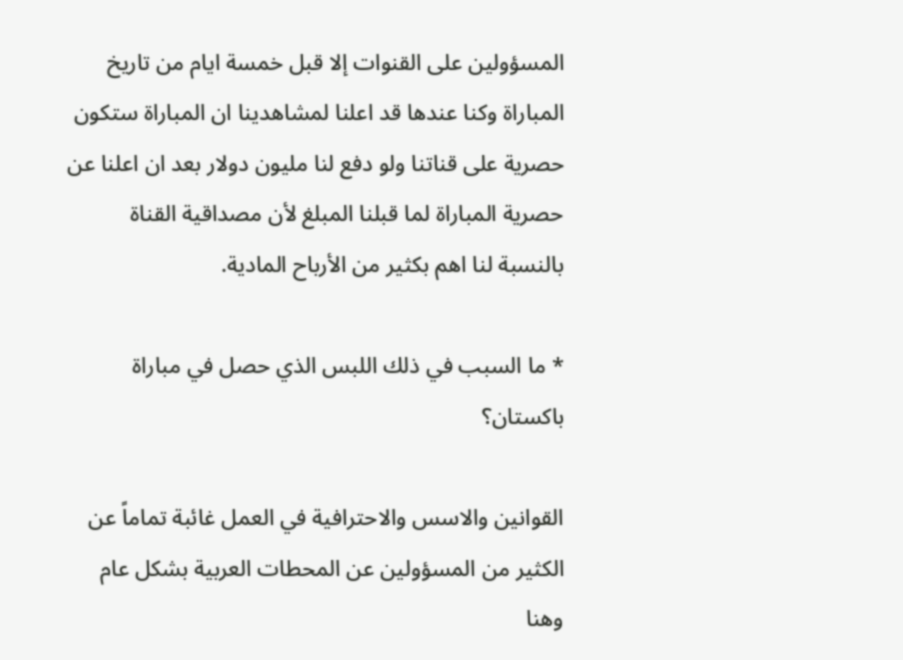المسؤولين على القنوات إلا قبل خمسة ايام من تاريخ المباراة وكنا عندها قد اعلنا لمشاهدينا ان المباراة ستكون حصرية على قناتنا ولو دفع لنا مليون دولار بعد ان اعلنا عن حصرية المباراة لما قبلنا المبلغ لأن مصداقية القناة بالنسبة لنا اهم بكثير من الأرباح المادية.

* ما السبب في ذلك اللبس الذي حصل في مباراة باكستان؟

القوانين والاسس والاحترافية في العمل غائبة تماماً عن الكثير من المسؤولين عن المحطات العربية بشكل عام وهنا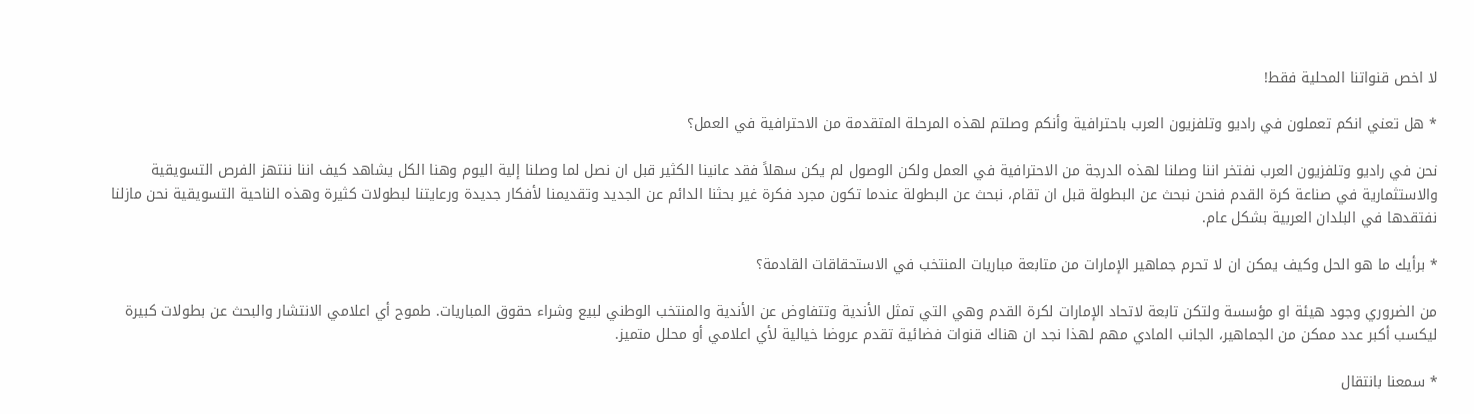لا اخص قنواتنا المحلية فقط!

* هل تعني انكم تعملون في راديو وتلفزيون العرب باحترافية وأنكم وصلتم لهذه المرحلة المتقدمة من الاحترافية في العمل؟

نحن في راديو وتلفزيون العرب نفتخر اننا وصلنا لهذه الدرجة من الاحترافية في العمل ولكن الوصول لم يكن سهلاً فقد عانينا الكثير قبل ان نصل لما وصلنا إلية اليوم وهنا الكل يشاهد كيف اننا ننتهز الفرص التسويقية والاستثمارية في صناعة كرة القدم فنحن نبحث عن البطولة قبل ان تقام، نبحث عن البطولة عندما تكون مجرد فكرة غير بحثنا الدائم عن الجديد وتقديمنا لأفكار جديدة ورعايتنا لبطولات كثيرة وهذه الناحية التسويقية نحن مازلنا نفتقدها في البلدان العربية بشكل عام.

* برأيك ما هو الحل وكيف يمكن ان لا تحرم جماهير الإمارات من متابعة مباريات المنتخب في الاستحقاقات القادمة؟

من الضروري وجود هيئة او مؤسسة ولتكن تابعة لاتحاد الإمارات لكرة القدم وهي التي تمثل الأندية وتتفاوض عن الأندية والمنتخب الوطني لبيع وشراء حقوق المباريات. طموح أي اعلامي الانتشار والبحث عن بطولات كبيرة ليكسب أكبر عدد ممكن من الجماهير، الجانب المادي مهم لهذا نجد ان هناك قنوات فضائية تقدم عروضا خيالية لأي اعلامي أو محلل متميز.

* سمعنا بانتقال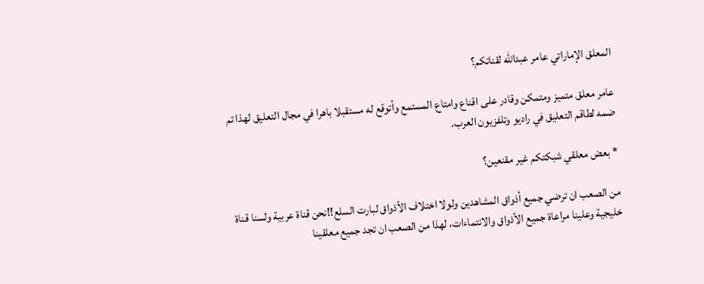المعلق الإماراتي عامر عبدالله لقناتكم؟

عامر معلق متميز ومتمكن وقادر على اقناع وامتاع المستمع وأتوقع له مستقبلا باهرا في مجال التعليق لهذا تم ضمه لطاقم التعليق في راديو وتلفزيون العرب.

* بعض معلقي شبكتكم غير مقنعين؟

من الصعب ان ترضي جميع أذواق المشاهدين ولولا اختلاف الأذواق لبارت السلع!!نحن قناة عربية ولسنا قناة خليجية وعلينا مراعاة جميع الأذواق والانتماءات، لهذا من الصعب ان تجد جميع معلقينا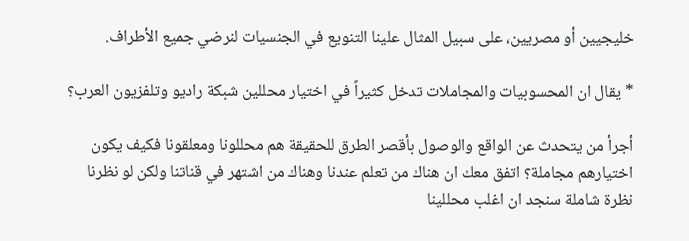خليجيين أو مصريين، على سبيل المثال علينا التنويع في الجنسيات لنرضي جميع الأطراف.

* يقال ان المحسوبيات والمجاملات تدخل كثيراً في اختيار محللين شبكة راديو وتلفزيون العرب؟

أجرأ من يتحدث عن الواقع والوصول بأقصر الطرق للحقيقة هم محللونا ومعلقونا فكيف يكون اختيارهم مجاملة؟ اتفق معك ان هناك من تعلم عندنا وهناك من اشتهر في قناتنا ولكن لو نظرنا نظرة شاملة سنجد ان اغلب محللينا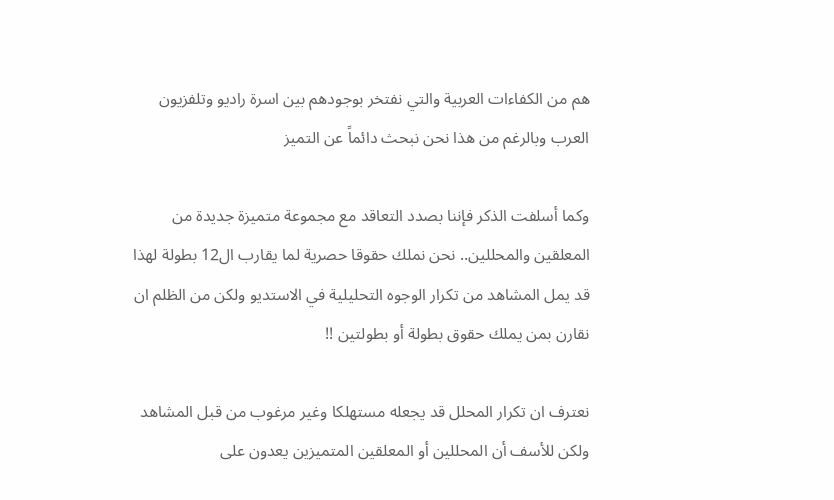هم من الكفاءات العربية والتي نفتخر بوجودهم بين اسرة راديو وتلفزيون العرب وبالرغم من هذا نحن نبحث دائماً عن التميز

وكما أسلفت الذكر فإننا بصدد التعاقد مع مجموعة متميزة جديدة من المعلقين والمحللين.. نحن نملك حقوقا حصرية لما يقارب ال12 بطولة لهذا قد يمل المشاهد من تكرار الوجوه التحليلية في الاستديو ولكن من الظلم ان نقارن بمن يملك حقوق بطولة أو بطولتين !!

نعترف ان تكرار المحلل قد يجعله مستهلكا وغير مرغوب من قبل المشاهد ولكن للأسف أن المحللين أو المعلقين المتميزين يعدون على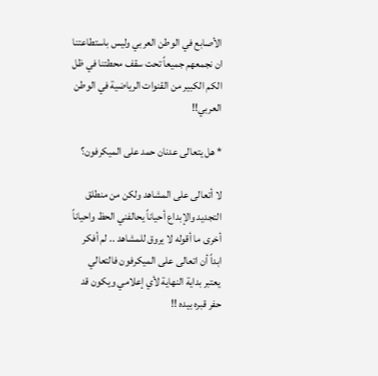الأصابع في الوطن العربي وليس باستطاعتنا ان نجمعهم جميعاً تحت سقف محطتنا في ظل الكم الكبير من القنوات الرياضية في الوطن العربي!!

* هل يتعالى عدنان حمد على الميكرفون؟

لا أتعالى على المشاهد ولكن من منطلق التجديد والإبداع أحياناً يحالفني الحظ واحياناً أخرى ما أقوله لا يروق للمشاهد .. لم أفكر ابداً أن اتعالى على الميكرفون فالتعالي يعتبر بداية النهاية لأي إعلامي ويكون قد حفر قبره بيده !!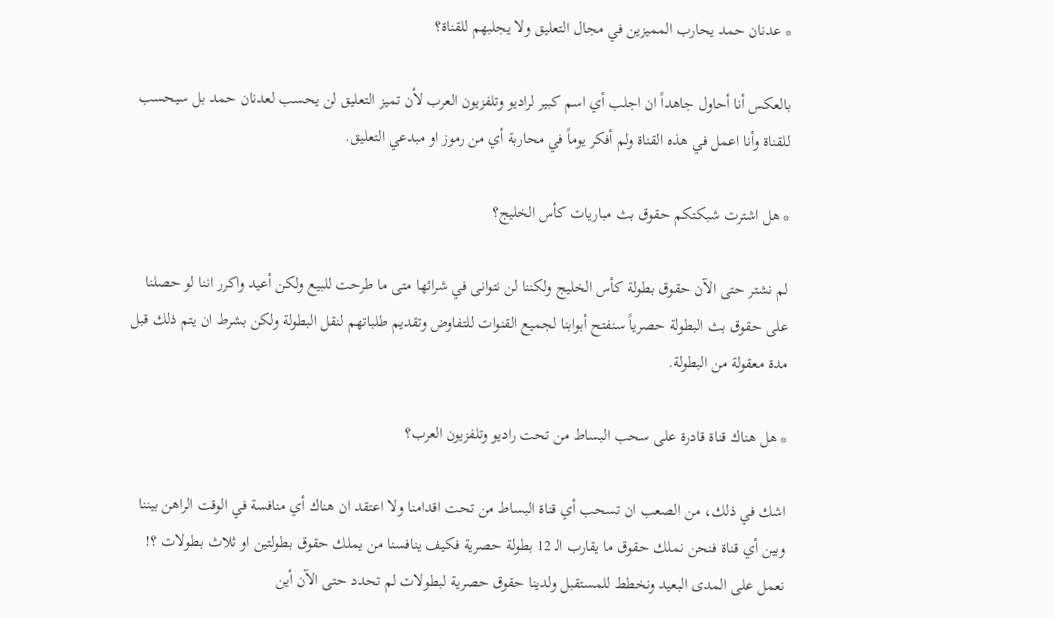* عدنان حمد يحارب المميزين في مجال التعليق ولا يجلبهم للقناة؟

بالعكس أنا أحاول جاهداً ان اجلب أي اسم كبير لراديو وتلفزيون العرب لأن تميز التعليق لن يحسب لعدنان حمد بل سيحسب للقناة وأنا اعمل في هذه القناة ولم أفكر يوماً في محاربة أي من رموز او مبدعي التعليق.

* هل اشترت شبكتكم حقوق بث مباريات كأس الخليج؟

لم نشتر حتى الآن حقوق بطولة كأس الخليج ولكننا لن نتوانى في شرائها متى ما طرحت للبيع ولكن أعيد واكرر اننا لو حصلنا على حقوق بث البطولة حصرياً سنفتح أبوابنا لجميع القنوات للتفاوض وتقديم طلباتهم لنقل البطولة ولكن بشرط ان يتم ذلك قبل مدة معقولة من البطولة.

* هل هناك قناة قادرة على سحب البساط من تحت راديو وتلفزيون العرب؟

اشك في ذلك، من الصعب ان تسحب أي قناة البساط من تحت اقدامنا ولا اعتقد ان هناك أي منافسة في الوقت الراهن بيننا وبين أي قناة فنحن نملك حقوق ما يقارب الـ 12 بطولة حصرية فكيف ينافسنا من يملك حقوق بطولتين او ثلاث بطولات ؟! نعمل على المدى البعيد ونخطط للمستقبل ولدينا حقوق حصرية لبطولات لم تحدد حتى الآن أين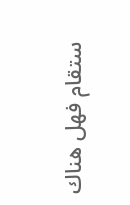ستقام فهل هناك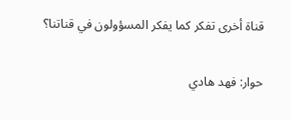قناة أخرى تفكر كما يفكر المسؤولون في قناتنا؟

حوار: فهد هادي